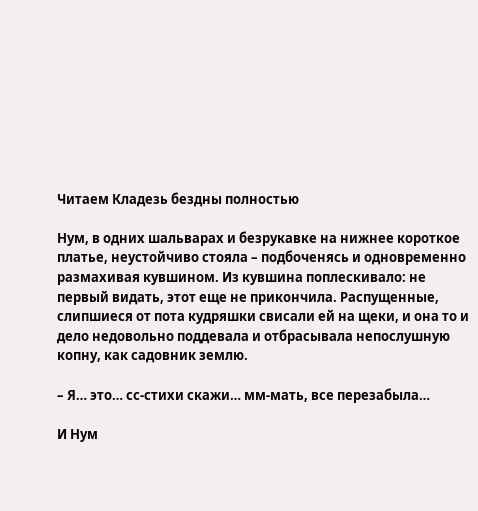Читаем Кладезь бездны полностью

Нум, в одних шальварах и безрукавке на нижнее короткое платье, неустойчиво стояла – подбоченясь и одновременно размахивая кувшином. Из кувшина поплескивало: не первый видать, этот еще не прикончила. Распущенные, слипшиеся от пота кудряшки свисали ей на щеки, и она то и дело недовольно поддевала и отбрасывала непослушную копну, как садовник землю.

– Я… это… сс-стихи скажи… мм-мать, все перезабыла…

И Нум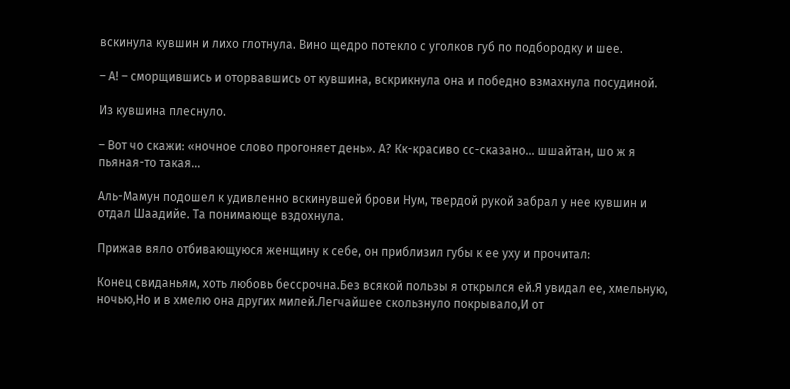вскинула кувшин и лихо глотнула. Вино щедро потекло с уголков губ по подбородку и шее.

– А! – сморщившись и оторвавшись от кувшина, вскрикнула она и победно взмахнула посудиной.

Из кувшина плеснуло.

– Вот чо скажи: «ночное слово прогоняет день». А? Кк-красиво сс-сказано… шшайтан, шо ж я пьяная-то такая…

Аль-Мамун подошел к удивленно вскинувшей брови Нум, твердой рукой забрал у нее кувшин и отдал Шаадийе. Та понимающе вздохнула.

Прижав вяло отбивающуюся женщину к себе, он приблизил губы к ее уху и прочитал:

Конец свиданьям, хоть любовь бессрочна.Без всякой пользы я открылся ей.Я увидал ее, хмельную, ночью,Но и в хмелю она других милей.Легчайшее скользнуло покрывало,И от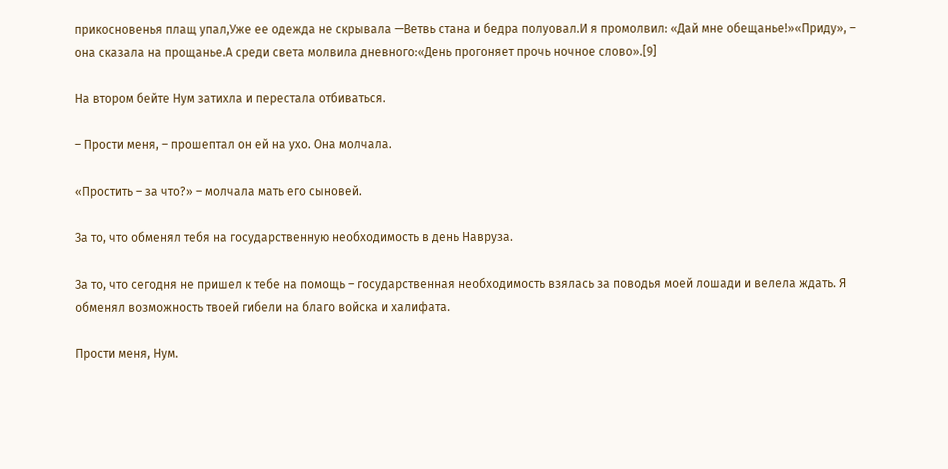прикосновенья плащ упал,Уже ее одежда не скрывала —Ветвь стана и бедра полуовал.И я промолвил: «Дай мне обещанье!»«Приду», – она сказала на прощанье.А среди света молвила дневного:«День прогоняет прочь ночное слово».[9]

На втором бейте Нум затихла и перестала отбиваться.

– Прости меня, – прошептал он ей на ухо. Она молчала.

«Простить – за что?» – молчала мать его сыновей.

За то, что обменял тебя на государственную необходимость в день Навруза.

За то, что сегодня не пришел к тебе на помощь – государственная необходимость взялась за поводья моей лошади и велела ждать. Я обменял возможность твоей гибели на благо войска и халифата.

Прости меня, Нум.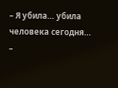– Я убила… убила человека сегодня… –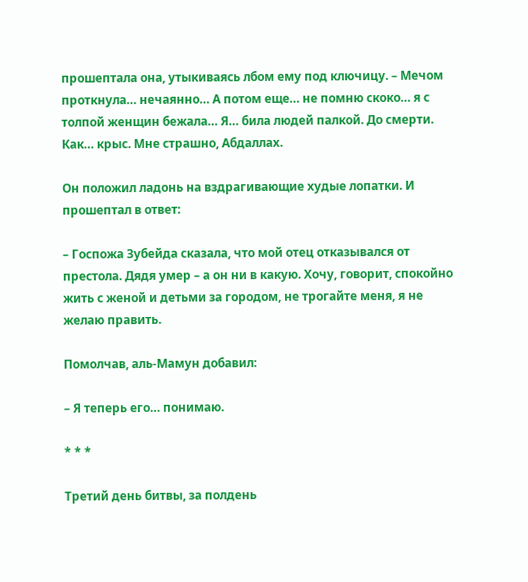прошептала она, утыкиваясь лбом ему под ключицу. – Мечом проткнула… нечаянно… А потом еще… не помню скоко… я с толпой женщин бежала… Я… била людей палкой. До смерти. Как… крыс. Мне страшно, Абдаллах.

Он положил ладонь на вздрагивающие худые лопатки. И прошептал в ответ:

– Госпожа Зубейда сказала, что мой отец отказывался от престола. Дядя умер – а он ни в какую. Хочу, говорит, спокойно жить с женой и детьми за городом, не трогайте меня, я не желаю править.

Помолчав, аль-Мамун добавил:

– Я теперь его… понимаю.

* * *

Третий день битвы, за полдень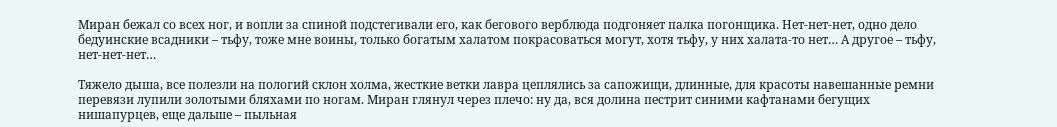Миран бежал со всех ног, и вопли за спиной подстегивали его, как бегового верблюда подгоняет палка погонщика. Нет-нет-нет, одно дело бедуинские всадники – тьфу, тоже мне воины, только богатым халатом покрасоваться могут, хотя тьфу, у них халата-то нет… А другое – тьфу, нет-нет-нет…

Тяжело дыша, все полезли на пологий склон холма, жесткие ветки лавра цеплялись за сапожищи, длинные, для красоты навешанные ремни перевязи лупили золотыми бляхами по ногам. Миран глянул через плечо: ну да, вся долина пестрит синими кафтанами бегущих нишапурцев, еще дальше – пыльная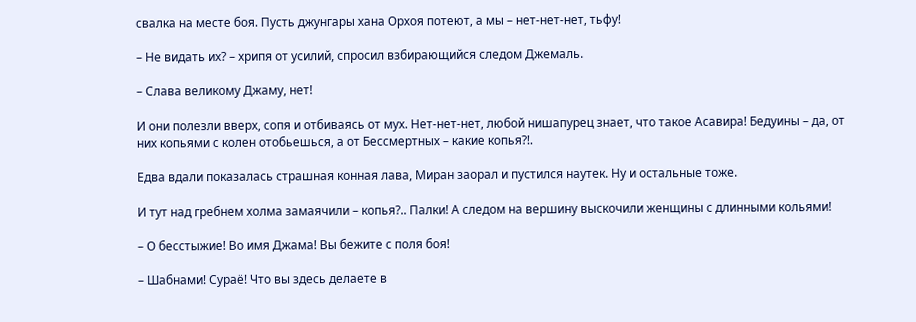свалка на месте боя. Пусть джунгары хана Орхоя потеют, а мы – нет-нет-нет, тьфу!

– Не видать их? – хрипя от усилий, спросил взбирающийся следом Джемаль.

– Слава великому Джаму, нет!

И они полезли вверх, сопя и отбиваясь от мух. Нет-нет-нет, любой нишапурец знает, что такое Асавира! Бедуины – да, от них копьями с колен отобьешься, а от Бессмертных – какие копья?!.

Едва вдали показалась страшная конная лава, Миран заорал и пустился наутек. Ну и остальные тоже.

И тут над гребнем холма замаячили – копья?.. Палки! А следом на вершину выскочили женщины с длинными кольями!

– О бесстыжие! Во имя Джама! Вы бежите с поля боя!

– Шабнами! Сураё! Что вы здесь делаете в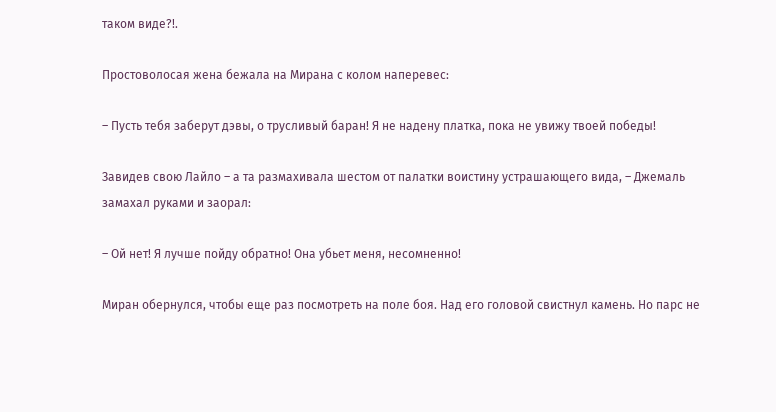таком виде?!.

Простоволосая жена бежала на Мирана с колом наперевес:

– Пусть тебя заберут дэвы, о трусливый баран! Я не надену платка, пока не увижу твоей победы!

Завидев свою Лайло – а та размахивала шестом от палатки воистину устрашающего вида, – Джемаль замахал руками и заорал:

– Ой нет! Я лучше пойду обратно! Она убьет меня, несомненно!

Миран обернулся, чтобы еще раз посмотреть на поле боя. Над его головой свистнул камень. Но парс не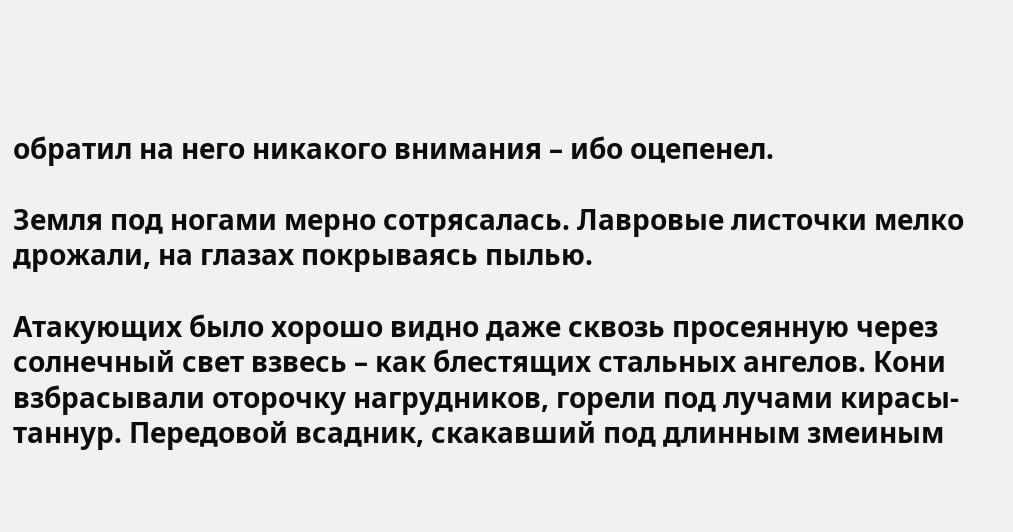обратил на него никакого внимания – ибо оцепенел.

Земля под ногами мерно сотрясалась. Лавровые листочки мелко дрожали, на глазах покрываясь пылью.

Атакующих было хорошо видно даже сквозь просеянную через солнечный свет взвесь – как блестящих стальных ангелов. Кони взбрасывали оторочку нагрудников, горели под лучами кирасы-таннур. Передовой всадник, скакавший под длинным змеиным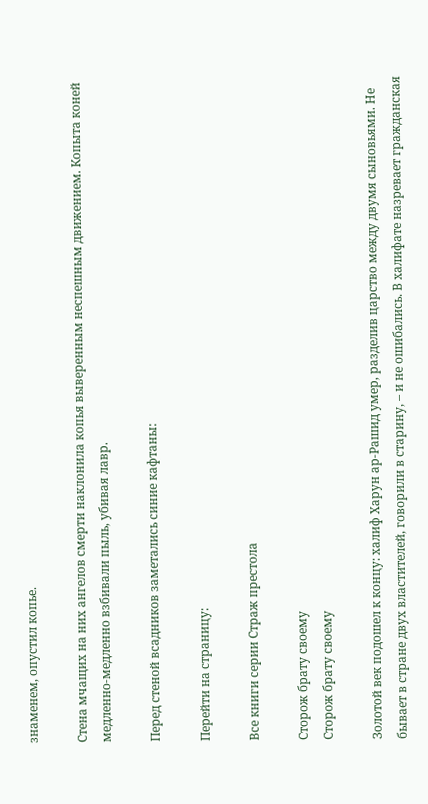знаменем, опустил копье.

Стена мчащих на них ангелов смерти наклонила копья выверенным неспешным движением. Копыта коней медленно-медленно взбивали пыль, убивая лавр.

Перед стеной всадников заметались синие кафтаны:

Перейти на страницу:

Все книги серии Страж престола

Сторож брату своему
Сторож брату своему

Золотой век подошел к концу: халиф Харун ар-Рашид умер, разделив царство между двумя сыновьями. Не бывает в стране двух властителей, говорили в старину, – и не ошибались. В халифате назревает гражданская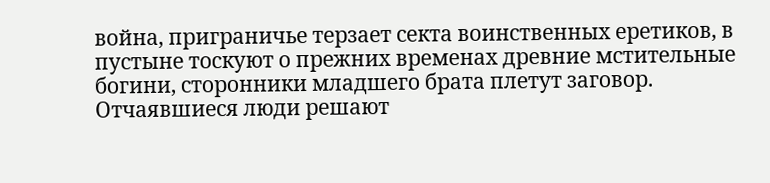война, приграничье терзает секта воинственных еретиков, в пустыне тоскуют о прежних временах древние мстительные богини, сторонники младшего брата плетут заговор. Отчаявшиеся люди решают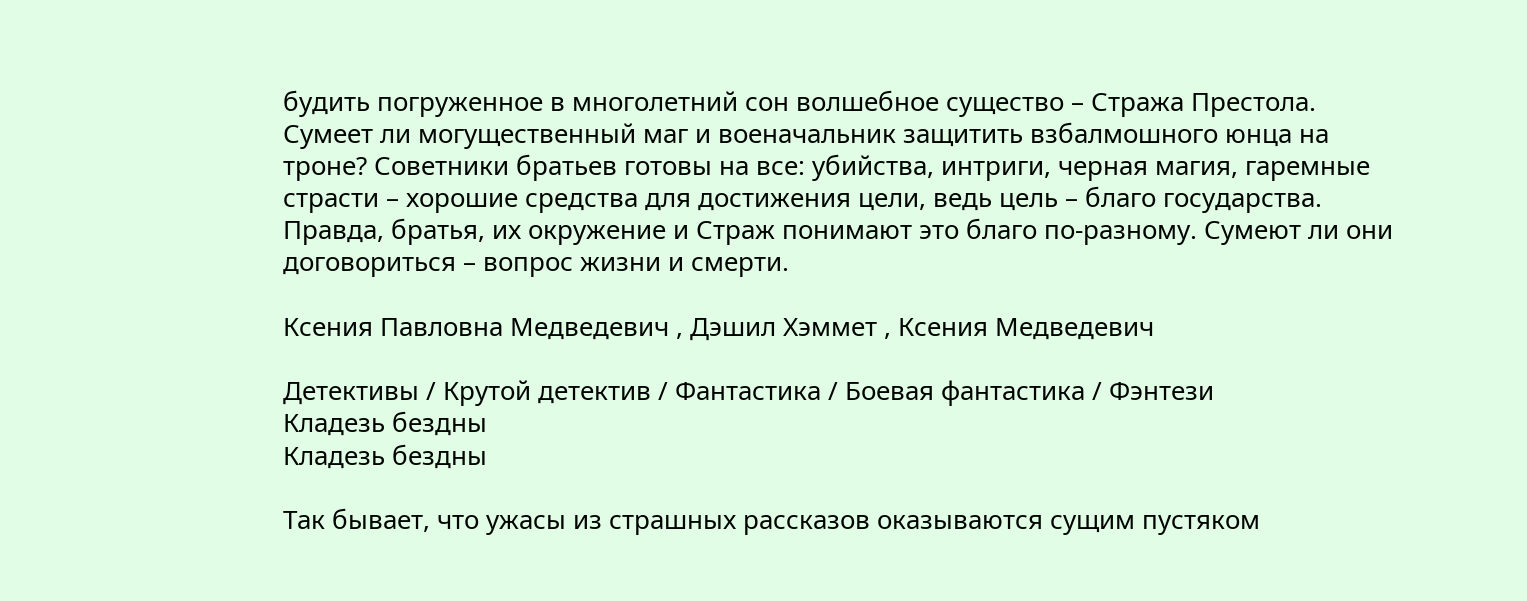будить погруженное в многолетний сон волшебное существо – Стража Престола. Сумеет ли могущественный маг и военачальник защитить взбалмошного юнца на троне? Советники братьев готовы на все: убийства, интриги, черная магия, гаремные страсти – хорошие средства для достижения цели, ведь цель – благо государства. Правда, братья, их окружение и Страж понимают это благо по-разному. Сумеют ли они договориться – вопрос жизни и смерти.

Ксения Павловна Медведевич , Дэшил Хэммет , Ксения Медведевич

Детективы / Крутой детектив / Фантастика / Боевая фантастика / Фэнтези
Кладезь бездны
Кладезь бездны

Так бывает, что ужасы из страшных рассказов оказываются сущим пустяком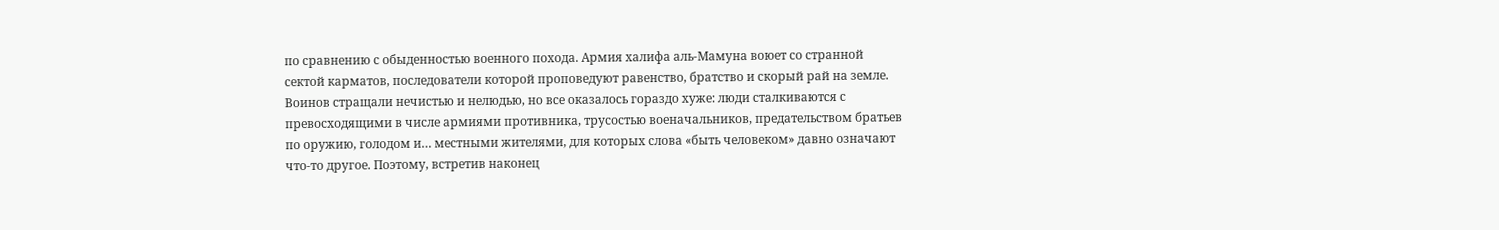по сравнению с обыденностью военного похода. Армия халифа аль-Мамуна воюет со странной сектой карматов, последователи которой проповедуют равенство, братство и скорый рай на земле. Воинов стращали нечистью и нелюдью, но все оказалось гораздо хуже: люди сталкиваются с превосходящими в числе армиями противника, трусостью военачальников, предательством братьев по оружию, голодом и… местными жителями, для которых слова «быть человеком» давно означают что-то другое. Поэтому, встретив наконец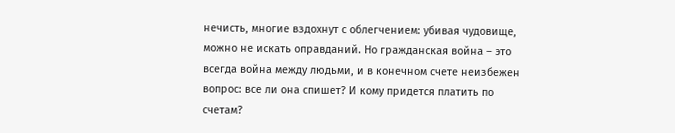нечисть, многие вздохнут с облегчением: убивая чудовище, можно не искать оправданий. Но гражданская война – это всегда война между людьми, и в конечном счете неизбежен вопрос: все ли она спишет? И кому придется платить по счетам?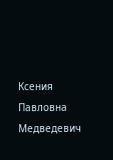Ксения Павловна Медведевич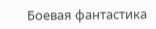Боевая фантастика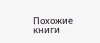Похожие книги